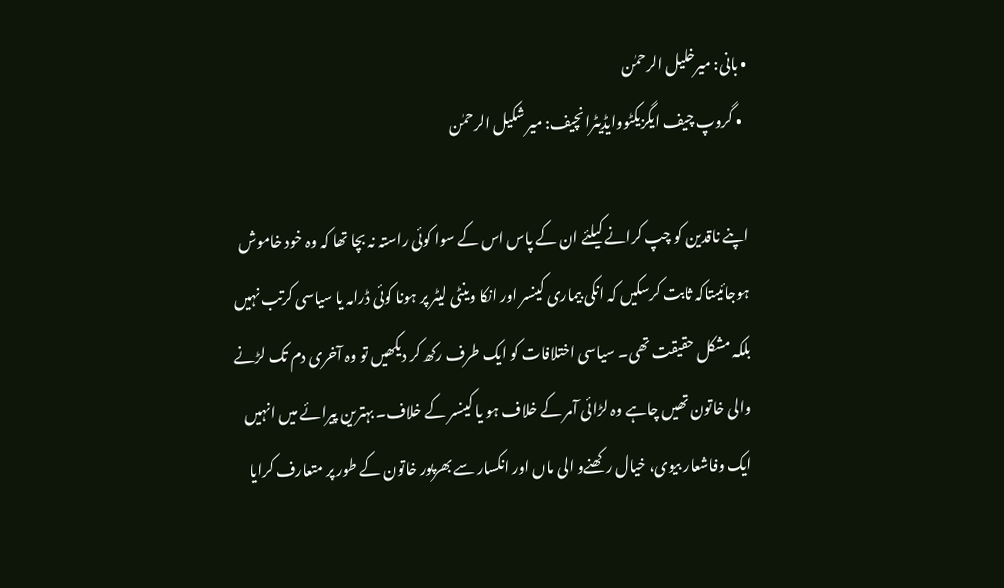• بانی: میرخلیل الرحمٰن
  • گروپ چیف ایگزیکٹووایڈیٹرانچیف: میر شکیل الرحمٰن

اپنے ناقدین کو چپ کرانے کیلئے ان کے پاس اس کے سوا کوئی راستہ نہ بچا تھا کہ وہ خود خاموش ہوجائیںتاکہ ثابت کرسکیں کہ انکی بیماری کینسر اور انکا وینٹی لیٹر پر ہونا کوئی ڈرامہ یا سیاسی کرتب نہیں بلکہ مشکل حقیقت تھی۔ سیاسی اختلافات کو ایک طرف رکھ کر دیکھیں تو وہ آخری دم تک لڑنے والی خاتون تھیں چاہے وہ لڑائی آمر کے خلاف ہو یا کینسر کے خلاف۔ بہترین پیرائے میں انہیں ایک وفاشعار بیوی، خیال رکھنےو الی ماں اور انکسار سے بھرپور خاتون کے طور پر متعارف کرایا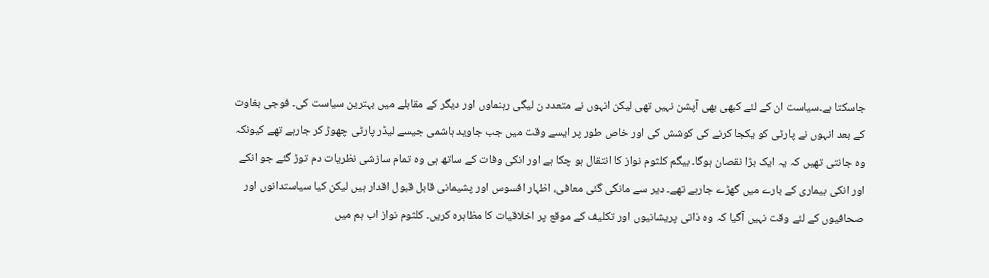جاسکتا ہے۔سیاست ان کے لئے کبھی بھی آپشن نہیں تھی لیکن انہوں نے متعدد ن لیگی رہنماوں اور دیگر کے مقابلے میں بہترین سیاست کی۔ فوجی بغاوت کے بعد انہوں نے پارٹی کو یکجا کرنے کی کوشش کی اور خاص طور پر ایسے وقت میں جب جاوید ہاشمی جیسے لیڈر پارٹی چھوڑ کر جارہے تھے کیونکہ وہ جانتی تھیں کہ یہ ایک بڑا نقصان ہوگا۔ بیگم کلثوم نواز کا انتقال ہو چکا ہے اور انکی وفات کے ساتھ ہی وہ تمام سازشی نظریات دم توڑ گئے جو انکے اور انکی بیماری کے بارے میں گھڑے جارہے تھے۔ دیر سے مانگی گئی معافی، اظہار افسوس اور پشیمانی قابل قبول اقدار ہیں لیکن کیا سیاستدانوں اور صحافیوں کے لئے وقت نہیں آگیا کہ وہ ذاتی پریشانیوں اور تکلیف کے موقع پر اخلاقیات کا مظاہرہ کریں۔ کلثوم نواز اب ہم میں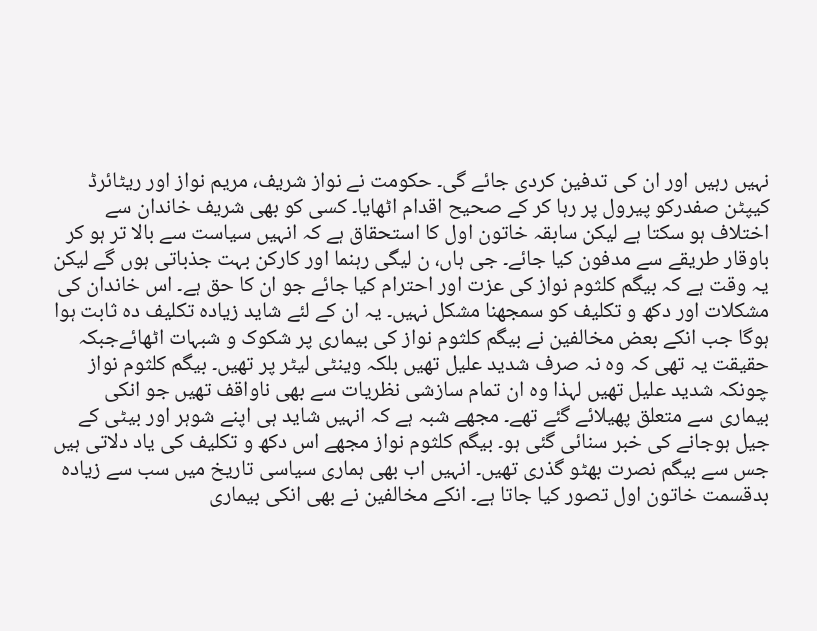نہیں رہیں اور ان کی تدفین کردی جائے گی۔ حکومت نے نواز شریف، مریم نواز اور ریٹائرڈ کیپٹن صفدرکو پیرول پر رہا کر کے صحیح اقدام اٹھایا۔ کسی کو بھی شریف خاندان سے اختلاف ہو سکتا ہے لیکن سابقہ خاتون اول کا استحقاق ہے کہ انہیں سیاست سے بالا تر ہو کر باوقار طریقے سے مدفون کیا جائے۔ جی ہاں، ن لیگی رہنما اور کارکن بہت جذباتی ہوں گے لیکن یہ وقت ہے کہ بیگم کلثوم نواز کی عزت اور احترام کیا جائے جو ان کا حق ہے۔ اس خاندان کی مشکلات اور دکھ و تکلیف کو سمجھنا مشکل نہیں۔ یہ ان کے لئے شاید زیادہ تکلیف دہ ثابت ہوا ہوگا جب انکے بعض مخالفین نے بیگم کلثوم نواز کی بیماری پر شکوک و شبہات اٹھائےجبکہ حقیقت یہ تھی کہ وہ نہ صرف شدید علیل تھیں بلکہ وینٹی لیٹر پر تھیں۔ بیگم کلثوم نواز چونکہ شدید علیل تھیں لہذا وہ ان تمام سازشی نظریات سے بھی ناواقف تھیں جو انکی بیماری سے متعلق پھیلائے گئے تھے۔ مجھے شبہ ہے کہ انہیں شاید ہی اپنے شوہر اور بیٹی کے جیل ہوجانے کی خبر سنائی گئی ہو۔ بیگم کلثوم نواز مجھے اس دکھ و تکلیف کی یاد دلاتی ہیں جس سے بیگم نصرت بھٹو گذری تھیں۔ انہیں اب بھی ہماری سیاسی تاریخ میں سب سے زیادہ بدقسمت خاتون اول تصور کیا جاتا ہے۔ انکے مخالفین نے بھی انکی بیماری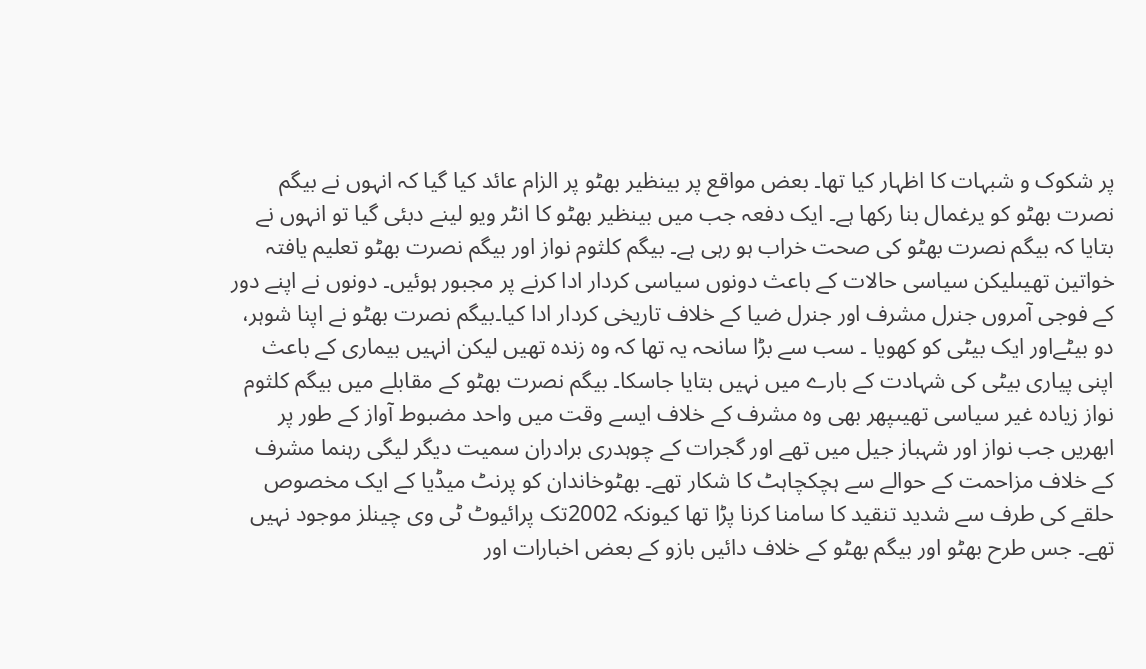پر شکوک و شبہات کا اظہار کیا تھا۔ بعض مواقع پر بینظیر بھٹو پر الزام عائد کیا گیا کہ انہوں نے بیگم نصرت بھٹو کو یرغمال بنا رکھا ہے۔ ایک دفعہ جب میں بینظیر بھٹو کا انٹر ویو لینے دبئی گیا تو انہوں نے بتایا کہ بیگم نصرت بھٹو کی صحت خراب ہو رہی ہے۔ بیگم کلثوم نواز اور بیگم نصرت بھٹو تعلیم یافتہ خواتین تھیںلیکن سیاسی حالات کے باعث دونوں سیاسی کردار ادا کرنے پر مجبور ہوئیں۔ دونوں نے اپنے دور کے فوجی آمروں جنرل مشرف اور جنرل ضیا کے خلاف تاریخی کردار ادا کیا۔بیگم نصرت بھٹو نے اپنا شوہر، دو بیٹےاور ایک بیٹی کو کھویا ۔ سب سے بڑا سانحہ یہ تھا کہ وہ زندہ تھیں لیکن انہیں بیماری کے باعث اپنی پیاری بیٹی کی شہادت کے بارے میں نہیں بتایا جاسکا۔ بیگم نصرت بھٹو کے مقابلے میں بیگم کلثوم نواز زیادہ غیر سیاسی تھیںپھر بھی وہ مشرف کے خلاف ایسے وقت میں واحد مضبوط آواز کے طور پر ابھریں جب نواز اور شہباز جیل میں تھے اور گجرات کے چوہدری برادران سمیت دیگر لیگی رہنما مشرف کے خلاف مزاحمت کے حوالے سے ہچکچاہٹ کا شکار تھے۔ بھٹوخاندان کو پرنٹ میڈیا کے ایک مخصوص حلقے کی طرف سے شدید تنقید کا سامنا کرنا پڑا تھا کیونکہ 2002تک پرائیوٹ ٹی وی چینلز موجود نہیں تھے۔ جس طرح بھٹو اور بیگم بھٹو کے خلاف دائیں بازو کے بعض اخبارات اور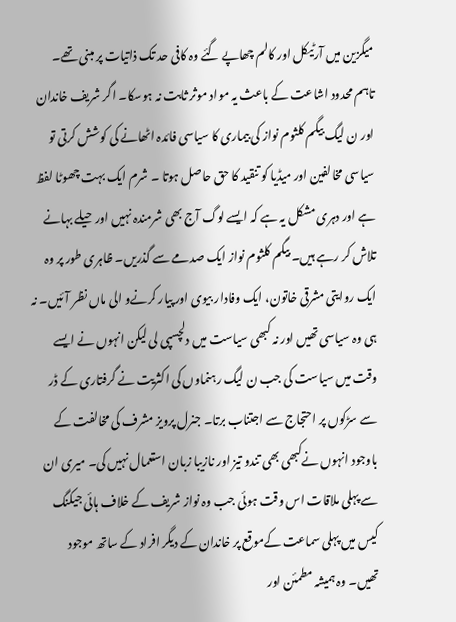میگزین میں آرٹیکل اور کالم چھاپے گئے وہ کافی حد تک ذاتیات پر مبنی تھے۔ تاہم محدود اشاعت کے باعث یہ مواد موثر ثابت نہ ہوسکا۔ اگر شریف خاندان اور ن لیگ بیگم کلثوم نواز کی بیماری کا سیاسی فائدہ اٹھانے کی کوشش کرتی تو سیاسی مخالفین اور میڈیا کو تنقید کا حق حاصل ہوتا ۔ شرم ایک بہت چھوٹا لفظ ہے اور دہری مشکل یہ ہے کہ ایسے لوگ آج بھی شرمندہ نہیں اور حیلے بہانے تلاش کر رہے ہیں۔ بیگم کلثوم نواز ایک صدمے سے گذریں۔ ظاہری طور پر وہ ایک روایتی مشرقی خاتون، ایک وفادار بیوی اور پیار کرنےو الی ماں نظر آئیں۔ نہ ہی وہ سیاسی تھیں اور نہ کبھی سیاست میں دلچسپی لی لیکن انہوں نے ایسے وقت میں سیاست کی جب ن لیگ رہنماوں کی اکثریت نے گرفتاری کے ڈر سے سڑکوں پر احتجاج سے اجتناب برتا۔ جنرل پرویز مشرف کی مخالفت کے باوجود انہوں نےکبھی بھی تندو تیز اور نازیبا زبان استعمال نہیں کی۔ میری ان سے پہلی ملاقات اس وقت ہوئی جب وہ نواز شریف کے خلاف ہائی جیکنگ کیس میں پہلی سماعت کےموقع پر خاندان کے دیگر افراد کے ساتھ موجود تھیں۔ وہ ہمیشہ مطمئن اور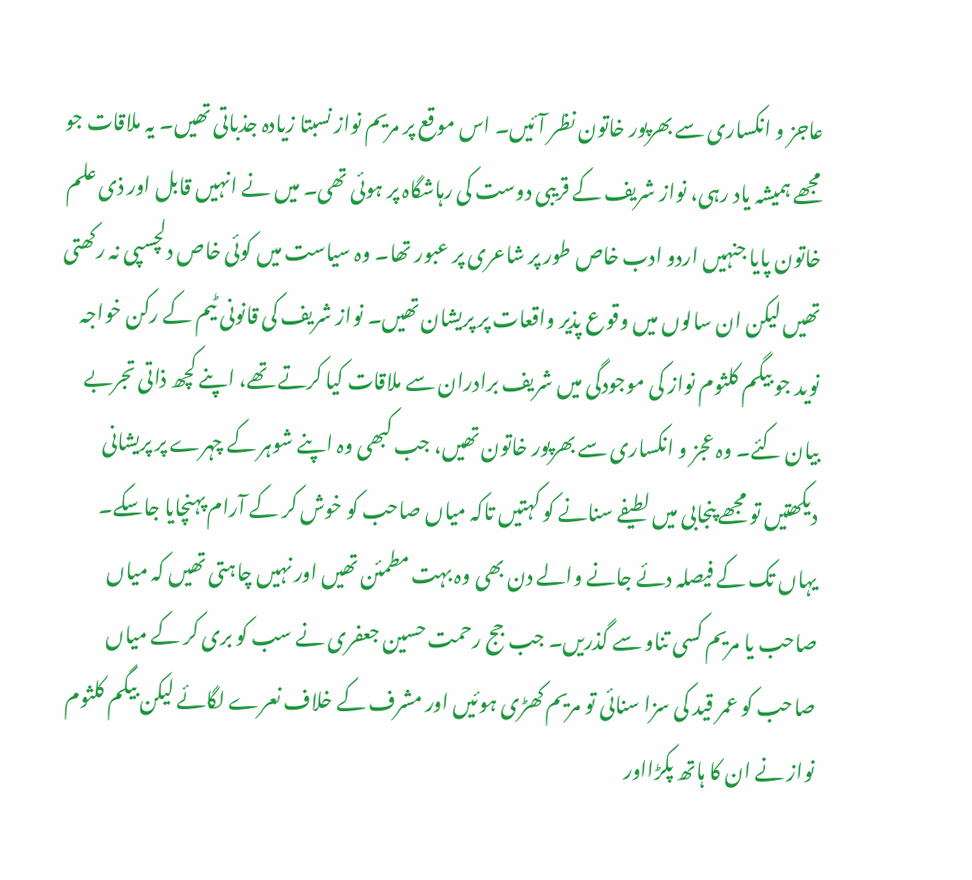عاجز و انکساری سے بھرپور خاتون نظر آئیں۔ اس موقع پر مریم نواز نسبتا زیادہ جذباتی تھیں۔ یہ ملاقات جو مجھے ہمیشہ یاد رہی، نواز شریف کے قریبی دوست کی رہاشگاہ پر ہوئی تھی۔ میں نے انہیں قابل اور ذی علم خاتون پایا جنہیں اردو ادب خاص طور پر شاعری پر عبور تھا۔ وہ سیاست میں کوئی خاص دلچسپی نہ رکھتی تھیں لیکن ان سالوں میں وقوع پذیر واقعات پر پریشان تھیں۔ نواز شریف کی قانونی ٹیم کے رکن خواجہ نوید جو بیگم کلثوم نواز کی موجودگی میں شریف برادران سے ملاقات کیا کرتے تھے، اپنے کچھ ذاتی تجربے بیان کئے۔ وہ عجز و انکساری سے بھرپور خاتون تھیں، جب کبھی وہ اپنے شوہر کے چہرے پر پریشانی دیکھتیں تو مجھے پنجابی میں لطیفے سنانے کو کہتیں تاکہ میاں صاحب کو خوش کر کے آرام پہنچایا جاسکے۔ یہاں تک کے فیصلہ دئے جانے والے دن بھی وہ بہت مطمئن تھیں اور نہیں چاہتی تھیں کہ میاں صاحب یا مریم کسی تناو سے گذریں۔ جب جج رحمت حسین جعفری نے سب کو بری کر کے میاں صاحب کو عمر قید کی سزا سنائی تو مریم کھڑی ہوئیں اور مشرف کے خلاف نعرے لگائے لیکن بیگم کلثوم نواز نے ان کا ہاتھ پکڑااور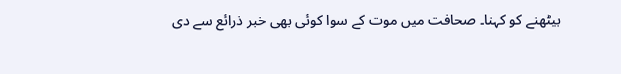بیٹھنے کو کہنا۔ صحافت میں موت کے سوا کوئی بھی خبر ذرائع سے دی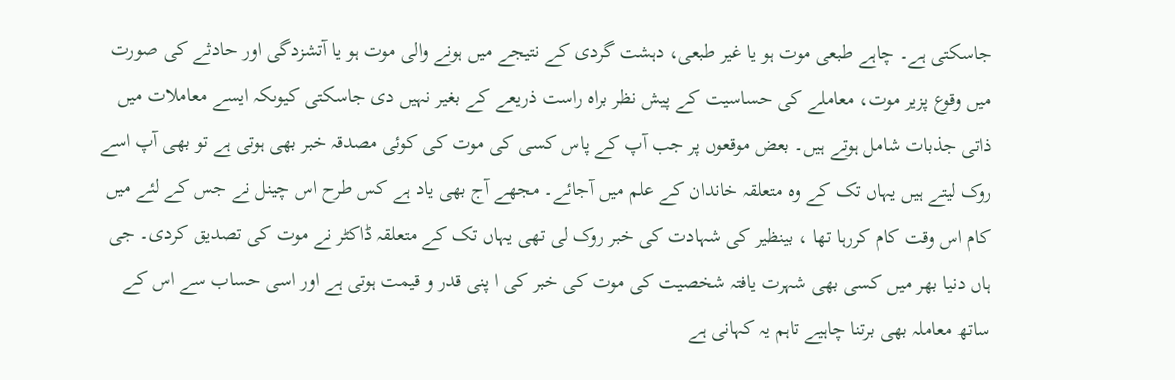جاسکتی ہے۔ چاہے طبعی موت ہو یا غیر طبعی، دہشت گردی کے نتیجے میں ہونے والی موت ہو یا آتشزدگی اور حادثے کی صورت میں وقوع پزیر موت، معاملے کی حساسیت کے پیش نظر براہ راست ذریعے کے بغیر نہیں دی جاسکتی کیوںکہ ایسے معاملات میں ذاتی جذبات شامل ہوتے ہیں۔ بعض موقعوں پر جب آپ کے پاس کسی کی موت کی کوئی مصدقہ خبر بھی ہوتی ہے تو بھی آپ اسے روک لیتے ہیں یہاں تک کے وہ متعلقہ خاندان کے علم میں آجائے۔ مجھے آج بھی یاد ہے کس طرح اس چینل نے جس کے لئے میں کام اس وقت کام کررہا تھا ، بینظیر کی شہادت کی خبر روک لی تھی یہاں تک کے متعلقہ ڈاکٹر نے موت کی تصدیق کردی۔ جی ہاں دنیا بھر میں کسی بھی شہرت یافتہ شخصیت کی موت کی خبر کی ا پنی قدر و قیمت ہوتی ہے اور اسی حساب سے اس کے ساتھ معاملہ بھی برتنا چاہیے تاہم یہ کہانی ہے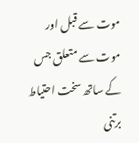موت سے قبل اور موت سے متعلق جس کے ساتھ سخت احتیاط برتنی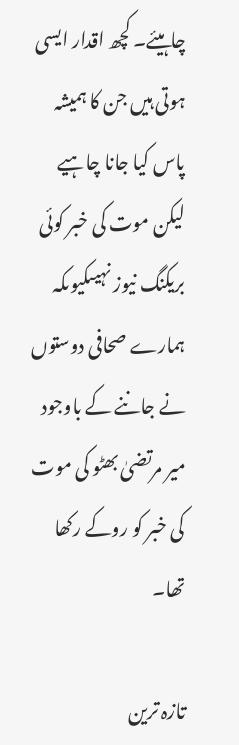چاہیئے۔ کچھ اقدار ایسی ہوتی ہیں جن کا ہمیشہ پاس کیا جانا چاہیے لیکن موت کی خبر کوئی بریکنگ نیوز نہیںکیوںکہ ہمارے صحافی دوستوں نے جاننے کے باوجود میر مرتضیٰ بھٹو کی موت کی خبر کو روکے رکھا تھا۔

تازہ ترین